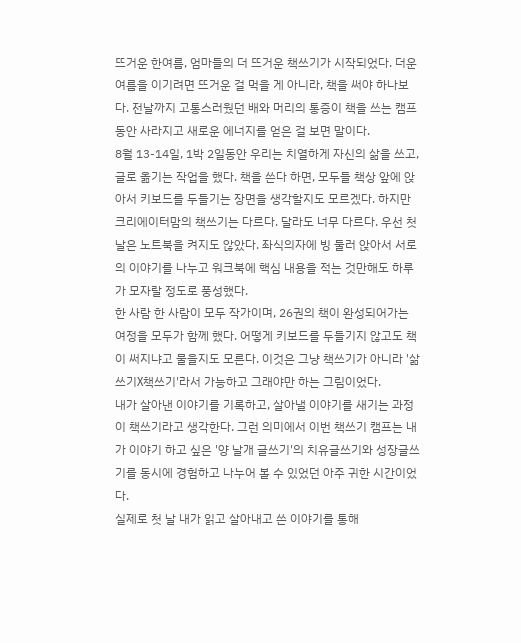뜨거운 한여름, 엄마들의 더 뜨거운 책쓰기가 시작되었다. 더운 여름을 이기려면 뜨거운 걸 먹을 게 아니라, 책을 써야 하나보다. 전날까지 고통스러웠던 배와 머리의 통증이 책을 쓰는 캠프 동안 사라지고 새로운 에너지를 얻은 걸 보면 말이다.
8월 13-14일, 1박 2일동안 우리는 치열하게 자신의 삶을 쓰고, 글로 옮기는 작업을 했다. 책을 쓴다 하면, 모두들 책상 앞에 앉아서 키보드를 두들기는 장면을 생각할지도 모르겠다. 하지만 크리에이터맘의 책쓰기는 다르다. 달라도 너무 다르다. 우선 첫 날은 노트북을 켜지도 않았다. 좌식의자에 빙 둘러 앉아서 서로의 이야기를 나누고 워크북에 핵심 내용을 적는 것만해도 하루가 모자랄 정도로 풍성했다.
한 사람 한 사람이 모두 작가이며, 26권의 책이 완성되어가는 여정을 모두가 함께 했다. 어떻게 키보드를 두들기지 않고도 책이 써지냐고 물을지도 모른다. 이것은 그냥 책쓰기가 아니라 '삶쓰기X책쓰기'라서 가능하고 그래야만 하는 그림이었다.
내가 살아낸 이야기를 기록하고, 살아낼 이야기를 새기는 과정이 책쓰기라고 생각한다. 그런 의미에서 이번 책쓰기 캠프는 내가 이야기 하고 싶은 '양 날개 글쓰기'의 치유글쓰기와 성장글쓰기를 동시에 경험하고 나누어 볼 수 있었던 아주 귀한 시간이었다.
실제로 첫 날 내가 읽고 살아내고 쓴 이야기를 통해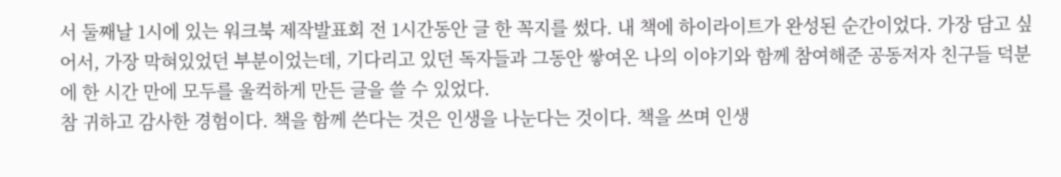서 둘째날 1시에 있는 워크북 제작발표회 전 1시간동안 글 한 꼭지를 썼다. 내 책에 하이라이트가 완성된 순간이었다. 가장 담고 싶어서, 가장 막혀있었던 부분이었는데, 기다리고 있던 독자들과 그동안 쌓여온 나의 이야기와 함께 참여해준 공동저자 친구들 덕분에 한 시간 만에 모두를 울컥하게 만든 글을 쓸 수 있었다.
참 귀하고 감사한 경험이다. 책을 함께 쓴다는 것은 인생을 나눈다는 것이다. 책을 쓰며 인생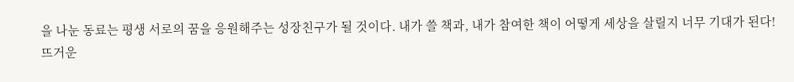을 나눈 동료는 평생 서로의 꿈을 응원해주는 성장친구가 될 것이다. 내가 쓸 책과, 내가 참여한 책이 어떻게 세상을 살릴지 너무 기대가 된다!
뜨거운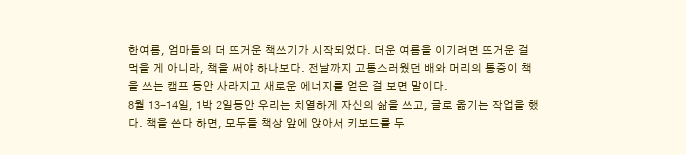한여름, 엄마들의 더 뜨거운 책쓰기가 시작되었다. 더운 여름을 이기려면 뜨거운 걸 먹을 게 아니라, 책을 써야 하나보다. 전날까지 고통스러웠던 배와 머리의 통증이 책을 쓰는 캠프 동안 사라지고 새로운 에너지를 얻은 걸 보면 말이다.
8월 13-14일, 1박 2일동안 우리는 치열하게 자신의 삶을 쓰고, 글로 옮기는 작업을 했다. 책을 쓴다 하면, 모두들 책상 앞에 앉아서 키보드를 두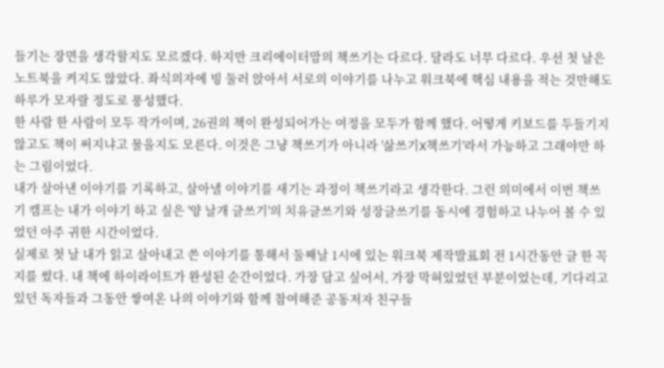들기는 장면을 생각할지도 모르겠다. 하지만 크리에이터맘의 책쓰기는 다르다. 달라도 너무 다르다. 우선 첫 날은 노트북을 켜지도 않았다. 좌식의자에 빙 둘러 앉아서 서로의 이야기를 나누고 워크북에 핵심 내용을 적는 것만해도 하루가 모자랄 정도로 풍성했다.
한 사람 한 사람이 모두 작가이며, 26권의 책이 완성되어가는 여정을 모두가 함께 했다. 어떻게 키보드를 두들기지 않고도 책이 써지냐고 물을지도 모른다. 이것은 그냥 책쓰기가 아니라 '삶쓰기X책쓰기'라서 가능하고 그래야만 하는 그림이었다.
내가 살아낸 이야기를 기록하고, 살아낼 이야기를 새기는 과정이 책쓰기라고 생각한다. 그런 의미에서 이번 책쓰기 캠프는 내가 이야기 하고 싶은 '양 날개 글쓰기'의 치유글쓰기와 성장글쓰기를 동시에 경험하고 나누어 볼 수 있었던 아주 귀한 시간이었다.
실제로 첫 날 내가 읽고 살아내고 쓴 이야기를 통해서 둘째날 1시에 있는 워크북 제작발표회 전 1시간동안 글 한 꼭지를 썼다. 내 책에 하이라이트가 완성된 순간이었다. 가장 담고 싶어서, 가장 막혀있었던 부분이었는데, 기다리고 있던 독자들과 그동안 쌓여온 나의 이야기와 함께 참여해준 공동저자 친구들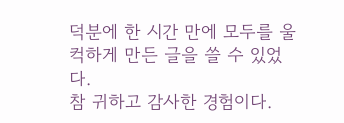덕분에 한 시간 만에 모두를 울컥하게 만든 글을 쓸 수 있었다.
참 귀하고 감사한 경험이다.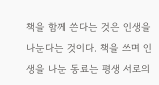책을 함께 쓴다는 것은 인생을 나눈다는 것이다. 책을 쓰며 인생을 나눈 동료는 평생 서로의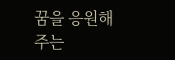꿈을 응원해주는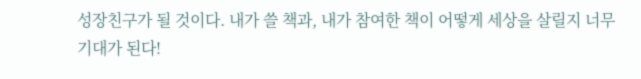성장친구가 될 것이다. 내가 쓸 책과, 내가 참여한 책이 어떻게 세상을 살릴지 너무 기대가 된다!